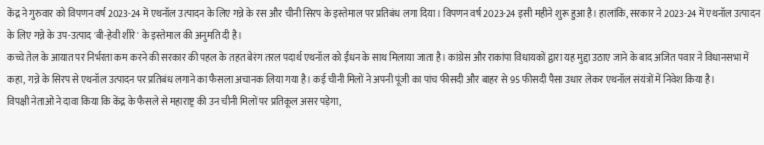केंद्र ने गुरुवार को विपणन वर्ष 2023-24 में एथनॉल उत्पादन के लिए गन्ने के रस और चीनी सिरप के इस्तेमाल पर प्रतिबंध लगा दिया। विपणन वर्ष 2023-24 इसी महीने शुरू हुआ है। हालांकि, सरकार ने 2023-24 में एथनॉल उत्पादन के लिए गन्ने के उप-उत्पाद 'बी-हेवी शीरे' के इस्तेमाल की अनुमति दी है।
कच्चे तेल के आयात पर निर्भरता कम करने की सरकार की पहल के तहत बेरंग तरल पदार्थ एथनॉल को ईंधन के साथ मिलाया जाता है। कांग्रेस और राकांपा विधायकों द्वारा यह मुद्दा उठाए जाने के बाद अजित पवार ने विधानसभा में कहा, गन्ने के सिरप से एथनॉल उत्पादन पर प्रतिबंध लगाने का फैसला अचानक लिया गया है। कई चीनी मिलों ने अपनी पूंजी का पांच फीसदी और बाहर से 95 फीसदी पैसा उधार लेकर एथनॉल संयंत्रों में निवेश किया है।
विपक्षी नेताओं ने दावा किया कि केंद्र के फैसले से महाराष्ट्र की उन चीनी मिलों पर प्रतिकूल असर पड़ेगा,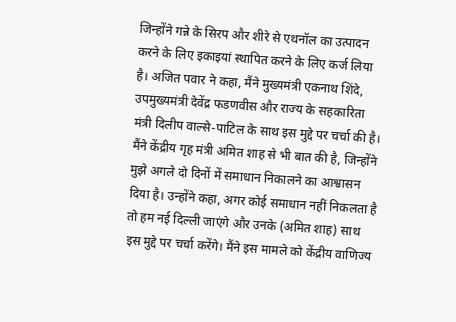जिन्होंने गन्ने के सिरप और शीरे से एथनॉल का उत्पादन करने के लिए इकाइयां स्थापित करने के लिए कर्ज लिया है। अजित पवार ने कहा, मैंने मुख्यमंत्री एकनाथ शिंदे, उपमुख्यमंत्री देवेंद्र फडणवीस और राज्य के सहकारिता मंत्री दिलीप वाल्से-पाटिल के साथ इस मुद्दे पर चर्चा की है। मैंने केंद्रीय गृह मंत्री अमित शाह से भी बात की है, जिन्होंने मुझे अगले दो दिनों में समाधान निकालने का आश्वासन दिया है। उन्होंने कहा, अगर कोई समाधान नहीं निकलता है तो हम नई दिल्ली जाएंगे और उनके (अमित शाह) साथ इस मुद्दे पर चर्चा करेंगे। मैंने इस मामले को केंद्रीय वाणिज्य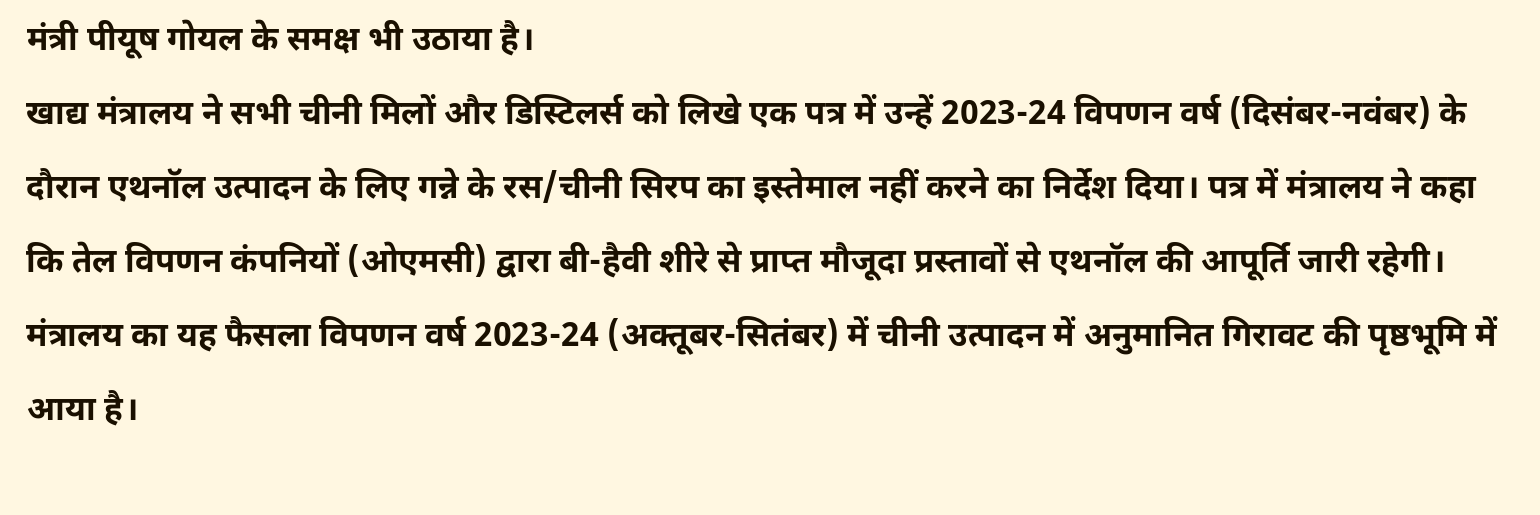मंत्री पीयूष गोयल के समक्ष भी उठाया है।
खाद्य मंत्रालय ने सभी चीनी मिलों और डिस्टिलर्स को लिखे एक पत्र में उन्हें 2023-24 विपणन वर्ष (दिसंबर-नवंबर) के दौरान एथनॉल उत्पादन के लिए गन्ने के रस/चीनी सिरप का इस्तेमाल नहीं करने का निर्देश दिया। पत्र में मंत्रालय ने कहा कि तेल विपणन कंपनियों (ओएमसी) द्वारा बी-हैवी शीरे से प्राप्त मौजूदा प्रस्तावों से एथनॉल की आपूर्ति जारी रहेगी। मंत्रालय का यह फैसला विपणन वर्ष 2023-24 (अक्तूबर-सितंबर) में चीनी उत्पादन में अनुमानित गिरावट की पृष्ठभूमि में आया है।